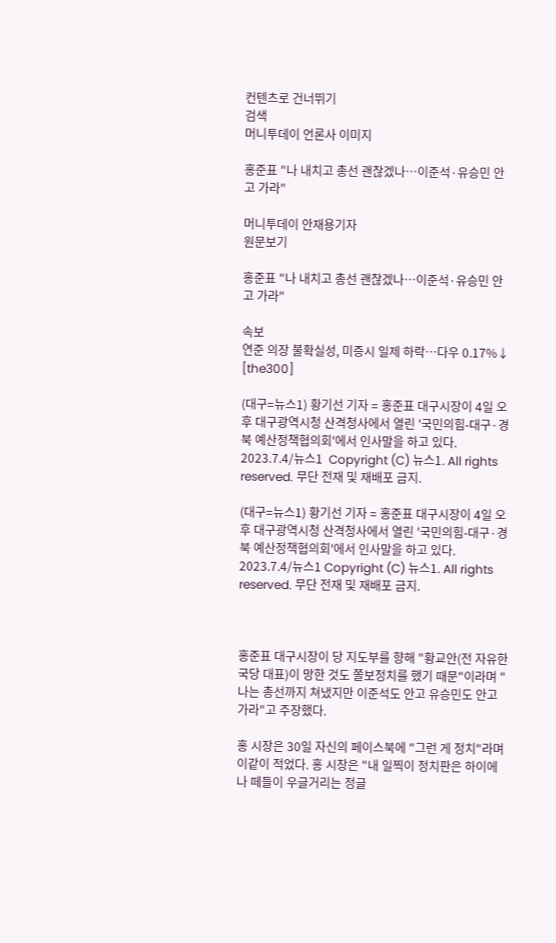컨텐츠로 건너뛰기
검색
머니투데이 언론사 이미지

홍준표 "나 내치고 총선 괜찮겠나…이준석·유승민 안고 가라"

머니투데이 안재용기자
원문보기

홍준표 "나 내치고 총선 괜찮겠나…이준석·유승민 안고 가라"

속보
연준 의장 불확실성, 미증시 일제 하락…다우 0.17%↓
[the300]

(대구=뉴스1) 황기선 기자 = 홍준표 대구시장이 4일 오후 대구광역시청 산격청사에서 열린 '국민의힘-대구·경북 예산정책협의회'에서 인사말을 하고 있다. 2023.7.4/뉴스1  Copyright (C) 뉴스1. All rights reserved. 무단 전재 및 재배포 금지.

(대구=뉴스1) 황기선 기자 = 홍준표 대구시장이 4일 오후 대구광역시청 산격청사에서 열린 '국민의힘-대구·경북 예산정책협의회'에서 인사말을 하고 있다. 2023.7.4/뉴스1 Copyright (C) 뉴스1. All rights reserved. 무단 전재 및 재배포 금지.



홍준표 대구시장이 당 지도부를 향해 "황교안(전 자유한국당 대표)이 망한 것도 쫄보정치를 했기 때문"이라며 "나는 총선까지 쳐냈지만 이준석도 안고 유승민도 안고 가라"고 주장했다.

홍 시장은 30일 자신의 페이스북에 "그런 게 정치"라며 이같이 적었다. 홍 시장은 "내 일찍이 정치판은 하이에나 떼들이 우글거리는 정글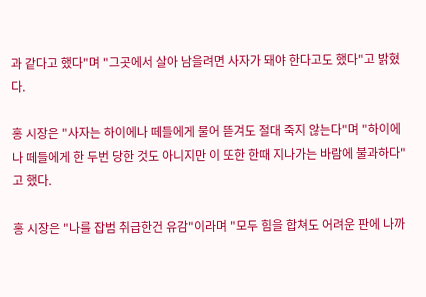과 같다고 했다"며 "그곳에서 살아 남을려면 사자가 돼야 한다고도 했다"고 밝혔다.

홍 시장은 "사자는 하이에나 떼들에게 물어 뜯겨도 절대 죽지 않는다"며 "하이에나 떼들에게 한 두번 당한 것도 아니지만 이 또한 한때 지나가는 바람에 불과하다"고 했다.

홍 시장은 "나를 잡범 취급한건 유감"이라며 "모두 힘을 합쳐도 어려운 판에 나까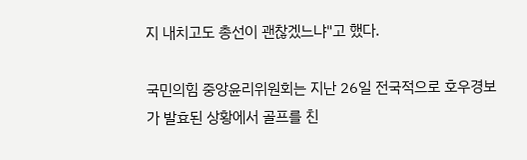지 내치고도 총선이 괜찮겠느냐"고 했다.

국민의힘 중앙윤리위원회는 지난 26일 전국적으로 호우경보가 발효된 상황에서 골프를 친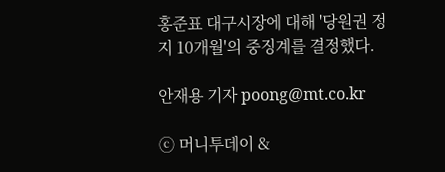홍준표 대구시장에 대해 '당원권 정지 10개월'의 중징계를 결정했다.

안재용 기자 poong@mt.co.kr

ⓒ 머니투데이 &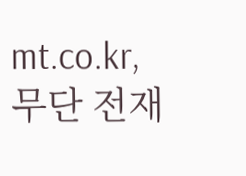mt.co.kr, 무단 전재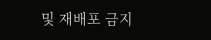및 재배포 금지